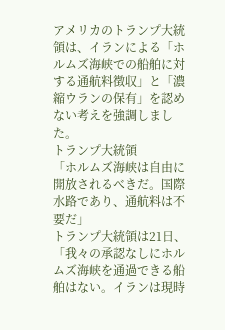アメリカのトランプ大統領は、イランによる「ホルムズ海峡での船舶に対する通航料徴収」と「濃縮ウランの保有」を認めない考えを強調しました。
トランプ大統領
「ホルムズ海峡は自由に開放されるべきだ。国際水路であり、通航料は不要だ」
トランプ大統領は21日、「我々の承認なしにホルムズ海峡を通過できる船舶はない。イランは現時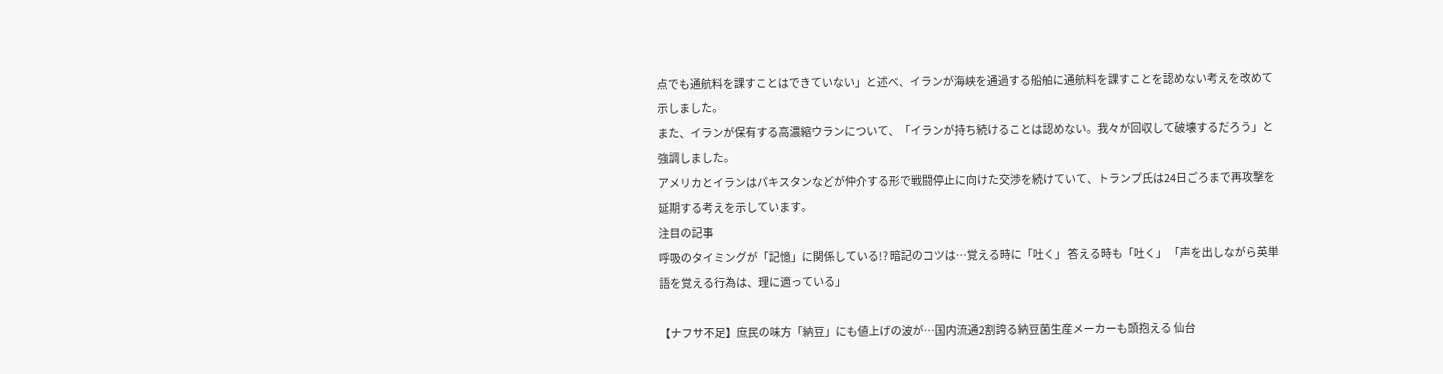点でも通航料を課すことはできていない」と述べ、イランが海峡を通過する船舶に通航料を課すことを認めない考えを改めて示しました。
また、イランが保有する高濃縮ウランについて、「イランが持ち続けることは認めない。我々が回収して破壊するだろう」と強調しました。
アメリカとイランはパキスタンなどが仲介する形で戦闘停止に向けた交渉を続けていて、トランプ氏は24日ごろまで再攻撃を延期する考えを示しています。
注目の記事
呼吸のタイミングが「記憶」に関係している!? 暗記のコツは…覚える時に「吐く」 答える時も「吐く」 「声を出しながら英単語を覚える行為は、理に適っている」

【ナフサ不足】庶民の味方「納豆」にも値上げの波が…国内流通2割誇る納豆菌生産メーカーも頭抱える 仙台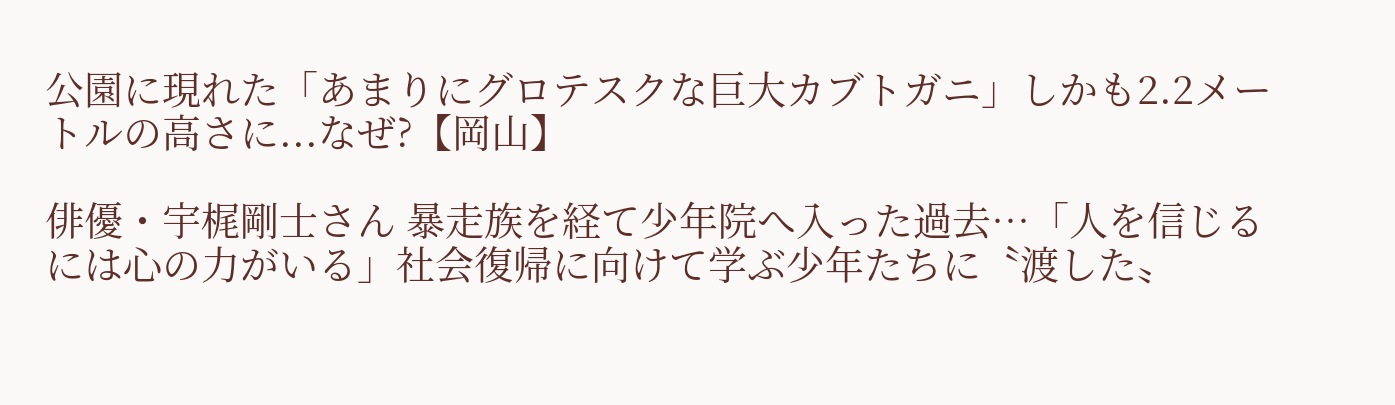公園に現れた「あまりにグロテスクな巨大カブトガニ」しかも2.2メートルの高さに...なぜ?【岡山】

俳優・宇梶剛士さん 暴走族を経て少年院へ入った過去…「人を信じるには心の力がいる」社会復帰に向けて学ぶ少年たちに〝渡した〟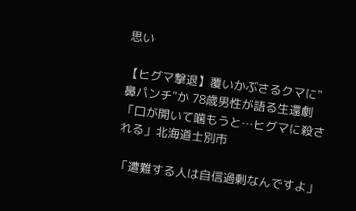思い

【ヒグマ撃退】覆いかぶさるクマに"鼻パンチ"か 78歳男性が語る生還劇「口が開いて噛もうと…ヒグマに殺される」北海道士別市

「遭難する人は自信過剰なんですよ」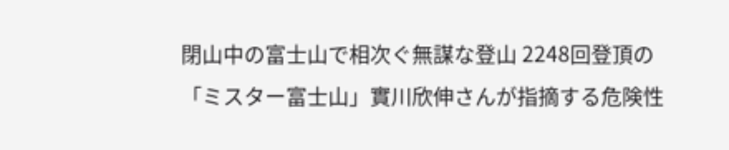閉山中の富士山で相次ぐ無謀な登山 2248回登頂の「ミスター富士山」實川欣伸さんが指摘する危険性